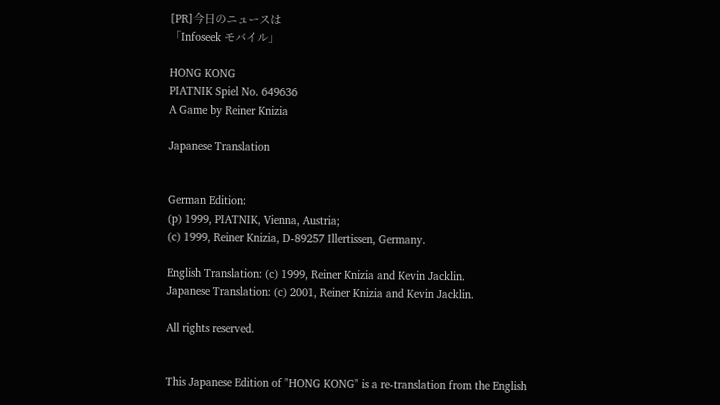[PR]今日のニュースは
「Infoseek モバイル」

HONG KONG
PIATNIK Spiel No. 649636
A Game by Reiner Knizia

Japanese Translation


German Edition:
(p) 1999, PIATNIK, Vienna, Austria;
(c) 1999, Reiner Knizia, D-89257 Illertissen, Germany.

English Translation: (c) 1999, Reiner Knizia and Kevin Jacklin.
Japanese Translation: (c) 2001, Reiner Knizia and Kevin Jacklin.

All rights reserved.


This Japanese Edition of "HONG KONG" is a re-translation from the English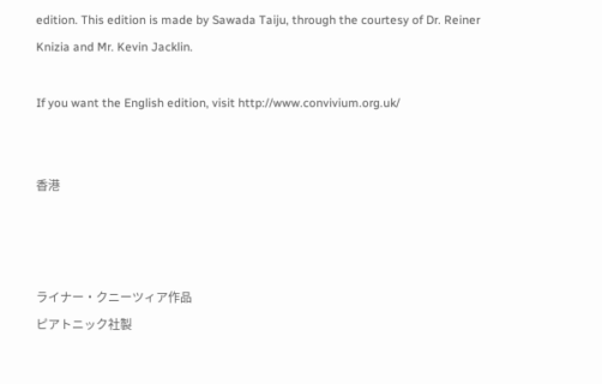edition. This edition is made by Sawada Taiju, through the courtesy of Dr. Reiner Knizia and Mr. Kevin Jacklin.

If you want the English edition, visit http://www.convivium.org.uk/


香港



ライナー・クニーツィア作品
ピアトニック社製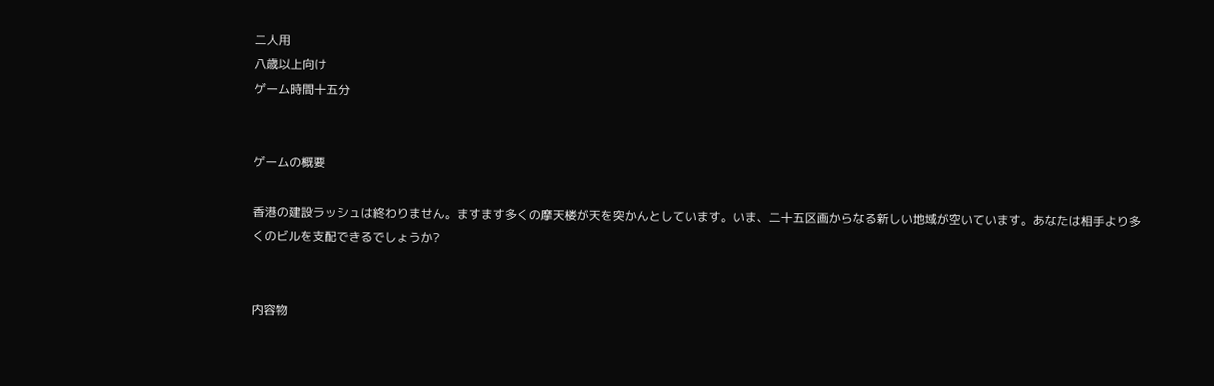二人用
八歳以上向け
ゲーム時間十五分


ゲームの概要

香港の建設ラッシュは終わりません。ますます多くの摩天楼が天を突かんとしています。いま、二十五区画からなる新しい地域が空いています。あなたは相手より多くのビルを支配できるでしょうか?


内容物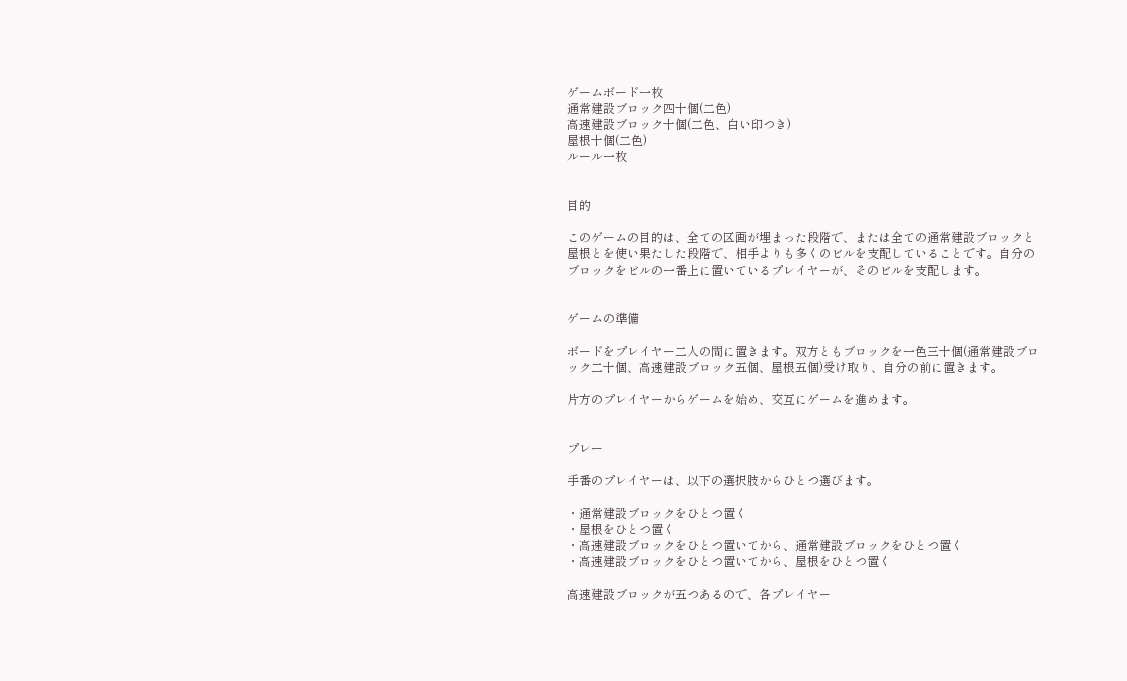ゲームボード一枚
通常建設ブロック四十個(二色)
高速建設ブロック十個(二色、白い印つき)
屋根十個(二色)
ルール一枚


目的

このゲームの目的は、全ての区画が埋まった段階で、または全ての通常建設ブロックと屋根とを使い果たした段階で、相手よりも多くのビルを支配していることです。自分のブロックをビルの一番上に置いているプレイヤーが、そのビルを支配します。


ゲームの準備

ボードをプレイヤー二人の間に置きます。双方ともブロックを一色三十個(通常建設ブロック二十個、高速建設ブロック五個、屋根五個)受け取り、自分の前に置きます。

片方のプレイヤーからゲームを始め、交互にゲームを進めます。


プレー

手番のプレイヤーは、以下の選択肢からひとつ選びます。

・通常建設ブロックをひとつ置く
・屋根をひとつ置く
・高速建設ブロックをひとつ置いてから、通常建設ブロックをひとつ置く
・高速建設ブロックをひとつ置いてから、屋根をひとつ置く

高速建設ブロックが五つあるので、各プレイヤー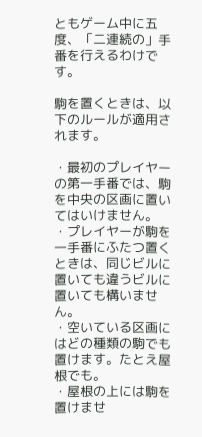ともゲーム中に五度、「二連続の」手番を行えるわけです。

駒を置くときは、以下のルールが適用されます。

・最初のプレイヤーの第一手番では、駒を中央の区画に置いてはいけません。
・プレイヤーが駒を一手番にふたつ置くときは、同じビルに置いても違うビルに置いても構いません。
・空いている区画にはどの種類の駒でも置けます。たとえ屋根でも。
・屋根の上には駒を置けませ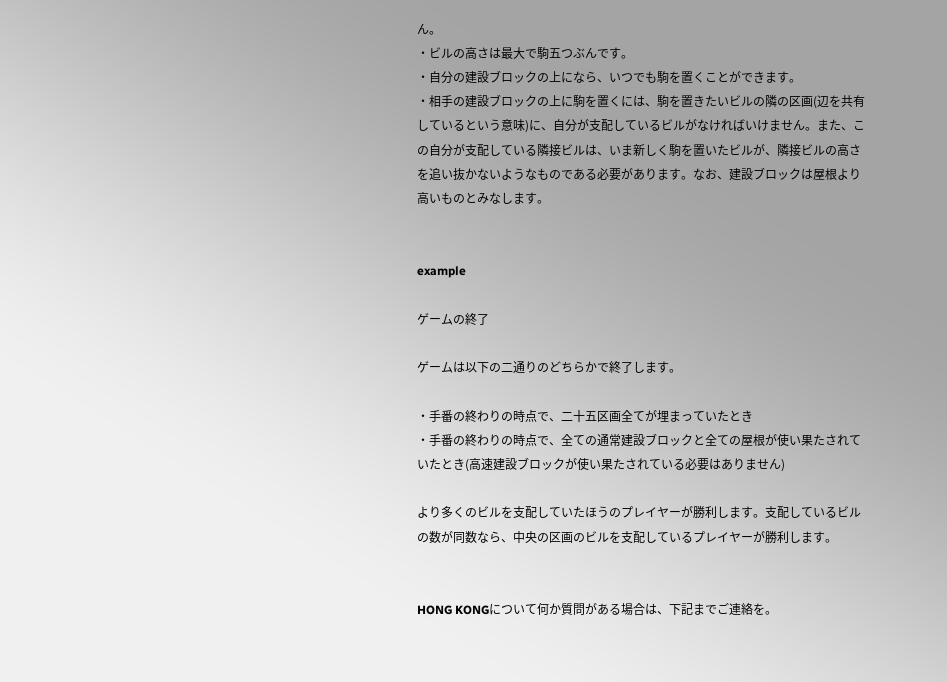ん。
・ビルの高さは最大で駒五つぶんです。
・自分の建設ブロックの上になら、いつでも駒を置くことができます。
・相手の建設ブロックの上に駒を置くには、駒を置きたいビルの隣の区画(辺を共有しているという意味)に、自分が支配しているビルがなければいけません。また、この自分が支配している隣接ビルは、いま新しく駒を置いたビルが、隣接ビルの高さを追い抜かないようなものである必要があります。なお、建設ブロックは屋根より高いものとみなします。


example

ゲームの終了

ゲームは以下の二通りのどちらかで終了します。

・手番の終わりの時点で、二十五区画全てが埋まっていたとき
・手番の終わりの時点で、全ての通常建設ブロックと全ての屋根が使い果たされていたとき(高速建設ブロックが使い果たされている必要はありません)

より多くのビルを支配していたほうのプレイヤーが勝利します。支配しているビルの数が同数なら、中央の区画のビルを支配しているプレイヤーが勝利します。


HONG KONGについて何か質問がある場合は、下記までご連絡を。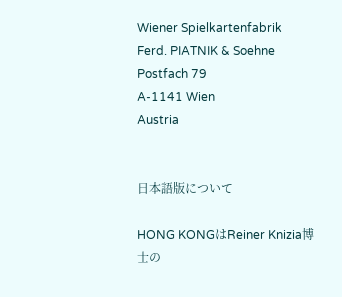Wiener Spielkartenfabrik
Ferd. PIATNIK & Soehne
Postfach 79
A-1141 Wien
Austria


日本語版について

HONG KONGはReiner Knizia博士の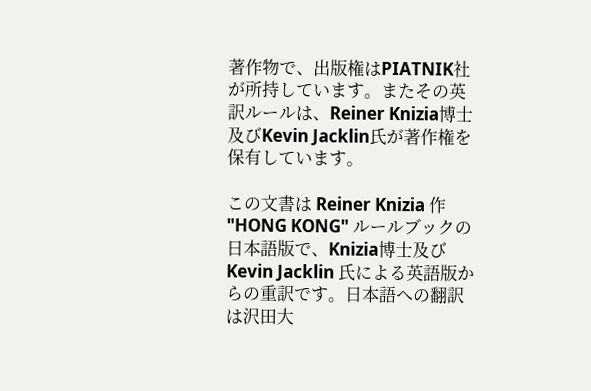著作物で、出版権はPIATNIK社が所持しています。またその英訳ルールは、Reiner Knizia博士及びKevin Jacklin氏が著作権を保有しています。

この文書は Reiner Knizia 作 "HONG KONG" ルールブックの日本語版で、Knizia博士及び Kevin Jacklin 氏による英語版からの重訳です。日本語への翻訳は沢田大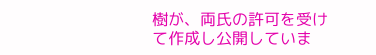樹が、両氏の許可を受けて作成し公開していま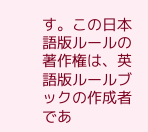す。この日本語版ルールの著作権は、英語版ルールブックの作成者であ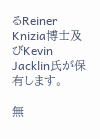るReiner Knizia博士及びKevin Jacklin氏が保有します。

無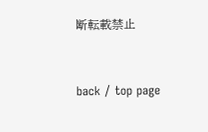断転載禁止


back / top page